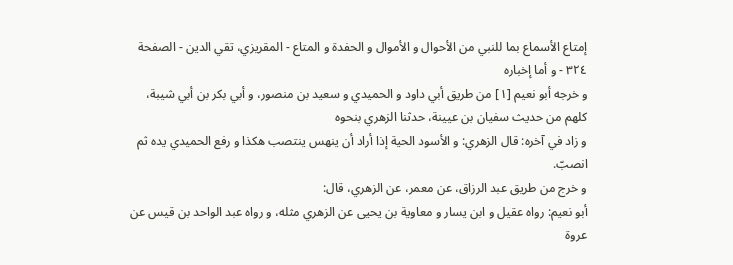إمتاع الأسماع بما للنبي من الأحوال و الأموال و الحفدة و المتاع - المقريزي، تقي الدين - الصفحة ٣٢٤ - و أما إخباره
و خرجه أبو نعيم [١] من طريق أبي داود و الحميدي و سعيد بن منصور، و أبي بكر بن أبي شيبة، كلهم من حديث سفيان بن عيينة، حدثنا الزهري بنحوه
و زاد في آخره: قال الزهري: و الأسود الحية إذا أراد أن ينهس ينتصب هكذا و رفع الحميدي يده ثم انصبّ.
و خرج من طريق عبد الرزاق، عن معمر، عن الزهري، قال:
أبو نعيم: رواه عقيل و ابن يسار و معاوية بن يحيى عن الزهري مثله، و رواه عبد الواحد بن قيس عن عروة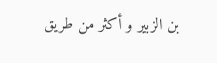بن الزبير و أكثر من طريق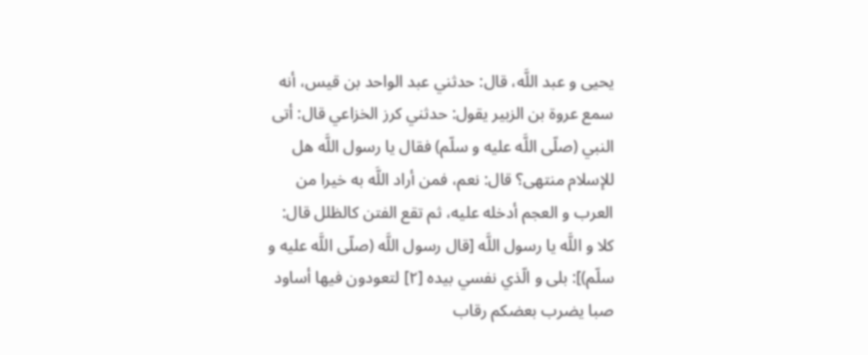يحيى و عبد اللَّه، قال: حدثني عبد الواحد بن قيس، أنه سمع عروة بن الزبير يقول: حدثني كرز الخزاعي قال: أتى النبي (صلّى اللَّه عليه و سلّم) فقال يا رسول اللَّه هل للإسلام منتهى؟ قال: نعم، فمن أراد اللَّه به خيرا من العرب و العجم أدخله عليه، ثم تقع الفتن كالظلل قال:
كلا و اللَّه يا رسول اللَّه [قال رسول اللَّه (صلّى اللَّه عليه و سلّم)]: بلى و الّذي نفسي بيده [٢] لتعودون فيها أساود صبا يضرب بعضكم رقاب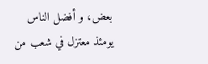بعض، و أفضل الناس يومئذ معتزل في شعب من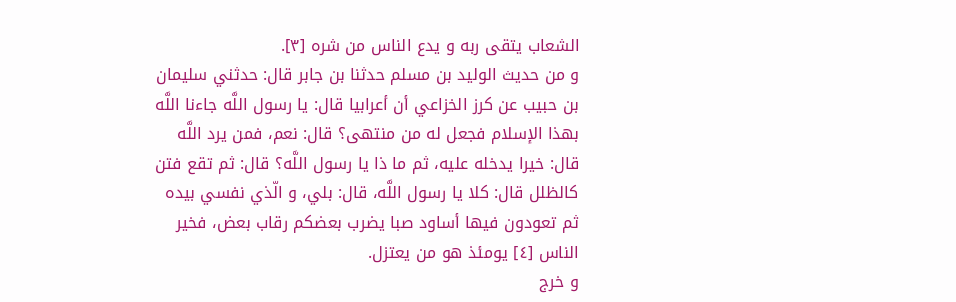الشعاب يتقى ربه و يدع الناس من شره [٣].
و من حديث الوليد بن مسلم حدثنا بن جابر قال: حدثني سليمان بن حبيب عن كرز الخزاعي أن أعرابيا قال: يا رسول اللَّه جاءنا اللَّه بهذا الإسلام فجعل له من منتهى؟ قال: نعم، فمن يرد اللَّه قال: خيرا يدخله عليه، ثم ما ذا يا رسول اللَّه؟ قال: ثم تقع فتن كالظلل قال: كلا يا رسول اللَّه، قال: بلي، و الّذي نفسي بيده ثم تعودون فيها أساود صبا يضرب بعضكم رقاب بعض، فخير الناس [٤] يومئذ هو من يعتزل.
و خرج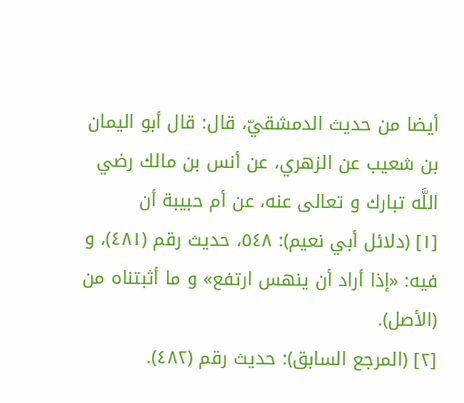أيضا من حديث الدمشقيّ، قال: قال أبو اليمان بن شعيب عن الزهري، عن أنس بن مالك رضي اللَّه تبارك و تعالى عنه، عن أم حبيبة أن
[١] (دلائل أبي نعيم): ٥٤٨، حديث رقم (٤٨١)، و فيه: «إذا أراد أن ينهس ارتفع» و ما أثبتناه من (الأصل).
[٢] (المرجع السابق): حديث رقم (٤٨٢).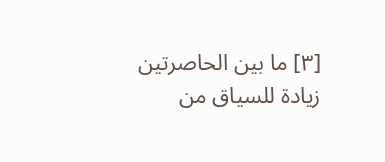[٣] ما بين الحاصرتين زيادة للسياق من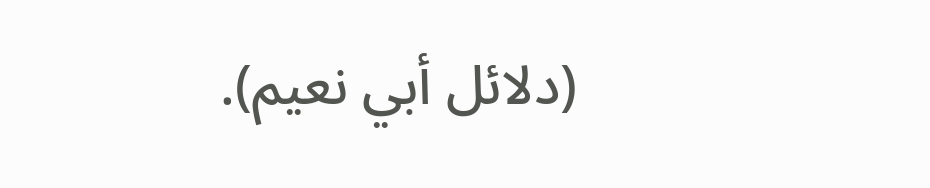(دلائل أبي نعيم).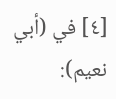[٤] في (أبي نعيم):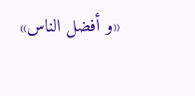«و أفضل الناس»